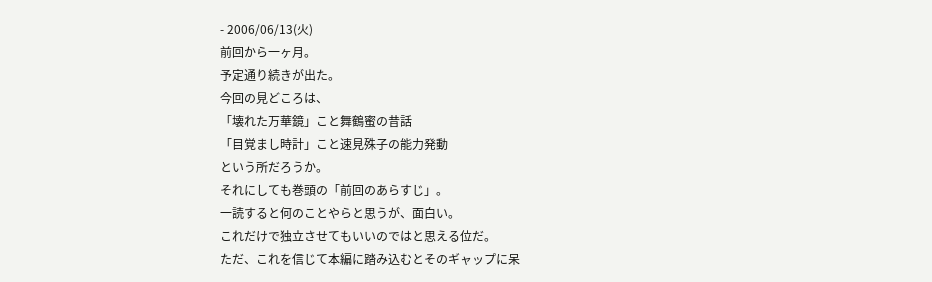- 2006/06/13(火)
前回から一ヶ月。
予定通り続きが出た。
今回の見どころは、
「壊れた万華鏡」こと舞鶴蜜の昔話
「目覚まし時計」こと速見殊子の能力発動
という所だろうか。
それにしても巻頭の「前回のあらすじ」。
一読すると何のことやらと思うが、面白い。
これだけで独立させてもいいのではと思える位だ。
ただ、これを信じて本編に踏み込むとそのギャップに呆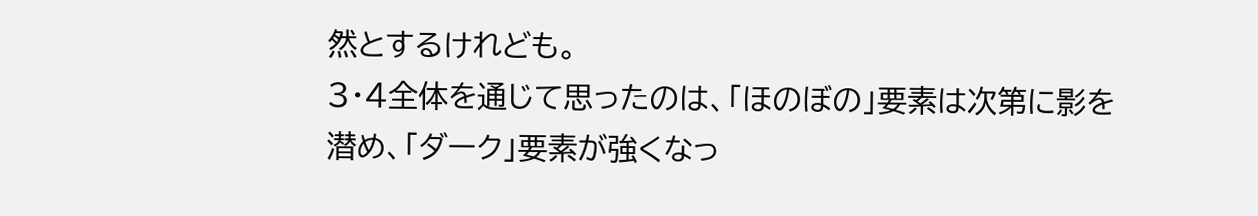然とするけれども。
3・4全体を通じて思ったのは、「ほのぼの」要素は次第に影を潜め、「ダーク」要素が強くなっ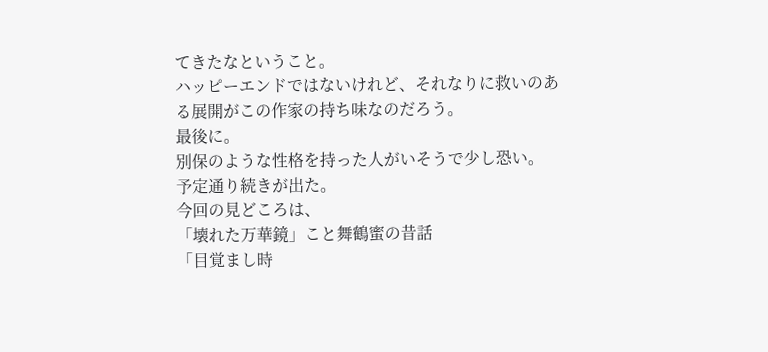てきたなということ。
ハッピーエンドではないけれど、それなりに救いのある展開がこの作家の持ち味なのだろう。
最後に。
別保のような性格を持った人がいそうで少し恐い。
予定通り続きが出た。
今回の見どころは、
「壊れた万華鏡」こと舞鶴蜜の昔話
「目覚まし時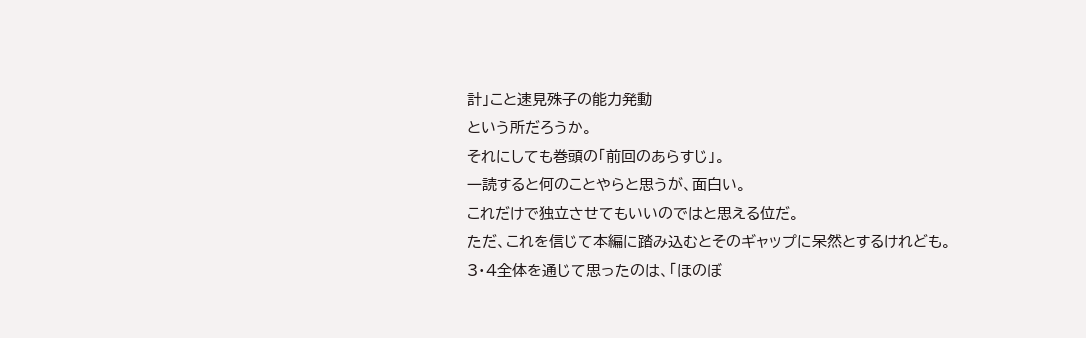計」こと速見殊子の能力発動
という所だろうか。
それにしても巻頭の「前回のあらすじ」。
一読すると何のことやらと思うが、面白い。
これだけで独立させてもいいのではと思える位だ。
ただ、これを信じて本編に踏み込むとそのギャップに呆然とするけれども。
3・4全体を通じて思ったのは、「ほのぼ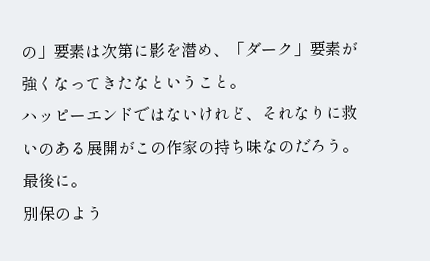の」要素は次第に影を潜め、「ダーク」要素が強くなってきたなということ。
ハッピーエンドではないけれど、それなりに救いのある展開がこの作家の持ち味なのだろう。
最後に。
別保のよう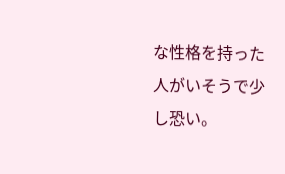な性格を持った人がいそうで少し恐い。